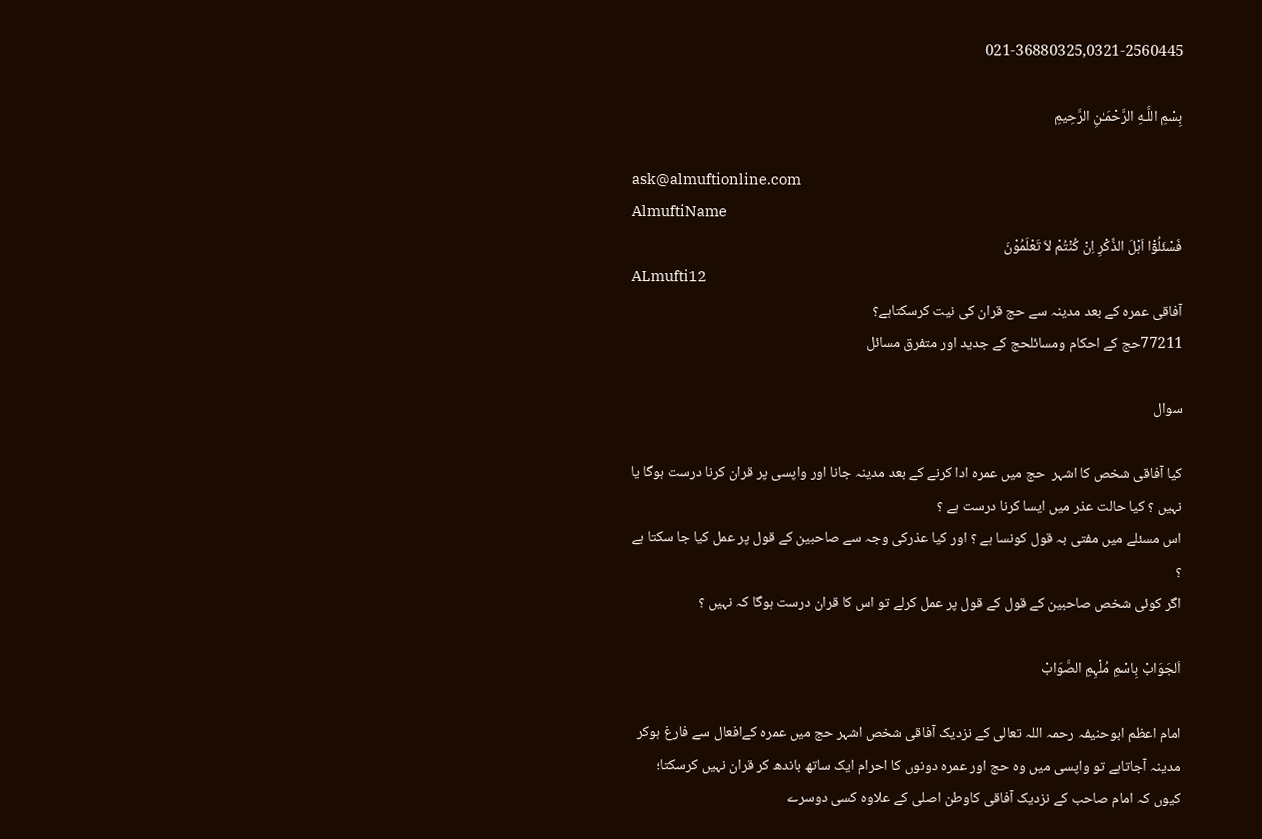021-36880325,0321-2560445

بِسْمِ اللَّـهِ الرَّحْمَـٰنِ الرَّحِيمِ

ask@almuftionline.com
AlmuftiName
فَسْئَلُوْٓا اَہْلَ الذِّکْرِ اِنْ کُنْتُمْ لاَ تَعْلَمُوْنَ
ALmufti12
آفاقی عمرہ کے بعد مدینہ سے حج قران کی نیت کرسکتاہے؟
77211حج کے احکام ومسائلحج کے جدید اور متفرق مسائل

سوال

کیا آفاقی شخص کا اشہر  حج میں عمرہ ادا کرنے کے بعد مدینہ جانا اور واپسی پر قران کرنا درست ہوگا یا نہیں ؟ کیا حالت عذر میں ایسا کرنا درست ہے ؟
اس مسئلے میں مفتی بہ قول کونسا ہے ؟ اور کیا عذرکی وجہ سے صاحبین کے قول پر عمل کیا جا سکتا ہے ؟
اگر کوئی شخص صاحبین کے قول کے قول پر عمل کرلے تو اس کا قران درست ہوگا کہ نہیں ؟

اَلجَوَابْ بِاسْمِ مُلْہِمِ الصَّوَابْ

امام اعظم ابوحنیفہ رحمہ اللہ تعالی کے نزدیک آفاقی شخص اشہر حج میں عمرہ کےافعال سے فارغ ہوکر مدینہ آجاتاہے تو واپسی میں وہ حج اور عمرہ دونوں کا احرام ایک ساتھ باندھ کر قران نہیں کرسکتا؛ کیوں کہ امام صاحب کے نزدیک آفاقی کاوطن اصلی کے علاوہ کسی دوسرے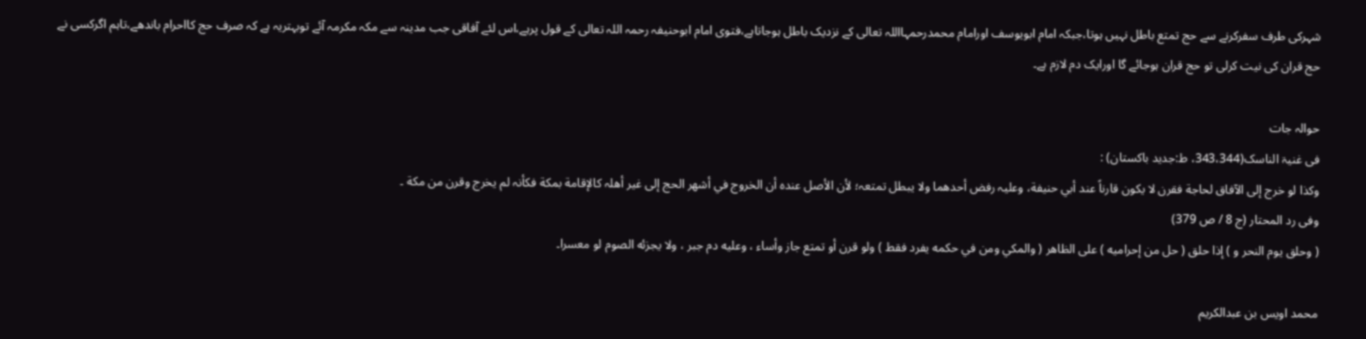شہرکی طرف سفرکرنے سے حج تمتع باطل نہیں ہوتا،جبکہ امام ابویوسف اورامام محمدرحمہااللہ تعالی کے نزدیک باطل ہوجاتاہے،فتوی امام ابوحنیفہ رحمہ اللہ تعالی کے قول پرہے،اس لئے آفاقی جب مدینہ سے مکہ مکرمہ آئے توبہتریہ ہے کہ صرف حج کااحرام باندھے،تاہم اگرکسی نے حج قران کی نیت کرلی تو حج قران ہوجائے گا اورایک دم لازم ہے۔

حوالہ جات
فی غنیۃ الناسک(343،344، ط:جدید باکستان) :
وکذا لو خرج إلی الآفاق لحاجة فقرن لا یکون قارناً عند أبي حنیفة، وعلیہ رفض أحدھما ولا یبطل تمتعہ؛ لأن الأصل عندہ أن الخروج في أشھر الحج إلی غیر أھلہ کالإقامة بمکة فکأنہ لم یخرج وقرن من مکة ۔
وفی رد المحتار (ج 8 / ص 379)
( وحلق يوم النحر و ) إذا حلق ( حل من إحراميه ) على الظاهر ( والمكي ومن في حكمه يفرد فقط ) ولو قرن أو تمتع جاز وأساء ، وعليه دم جبر ، ولا يجزئه الصوم لو معسرا۔

محمد اویس بن عبدالکریم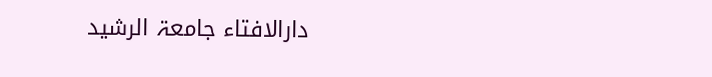دارالافتاء جامعۃ الرشید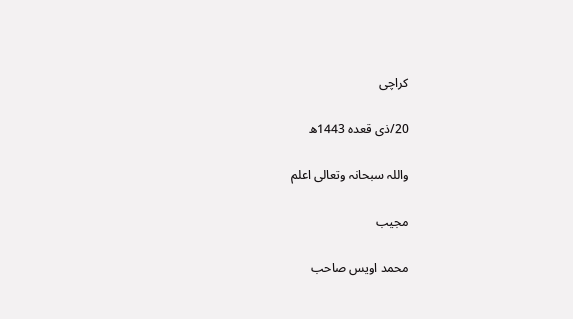کراچی

20/ذی قعدہ 1443ھ

واللہ سبحانہ وتعالی اعلم

مجیب

محمد اویس صاحب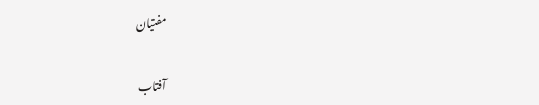مفتیان

آفتاب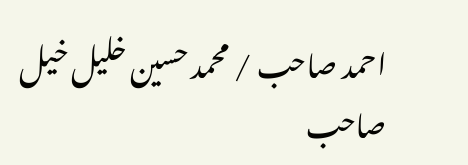احمد صاحب / محمد حسین خلیل خیل صاحب